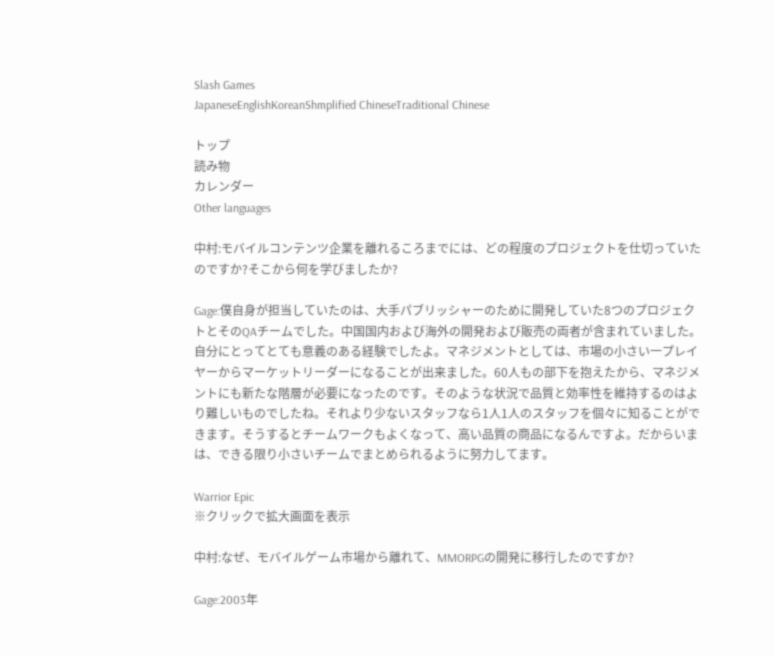Slash Games
JapaneseEnglishKoreanShmplified ChineseTraditional Chinese

トップ
読み物
カレンダー
Other languages

中村:モバイルコンテンツ企業を離れるころまでには、どの程度のプロジェクトを仕切っていたのですか?そこから何を学びましたか?

Gage:僕自身が担当していたのは、大手パブリッシャーのために開発していた8つのプロジェクトとそのQAチームでした。中国国内および海外の開発および販売の両者が含まれていました。自分にとってとても意義のある経験でしたよ。マネジメントとしては、市場の小さい一プレイヤーからマーケットリーダーになることが出来ました。60人もの部下を抱えたから、マネジメントにも新たな階層が必要になったのです。そのような状況で品質と効率性を維持するのはより難しいものでしたね。それより少ないスタッフなら1人1人のスタッフを個々に知ることができます。そうするとチームワークもよくなって、高い品質の商品になるんですよ。だからいまは、できる限り小さいチームでまとめられるように努力してます。

Warrior Epic
※クリックで拡大画面を表示

中村:なぜ、モバイルゲーム市場から離れて、MMORPGの開発に移行したのですか?

Gage:2003年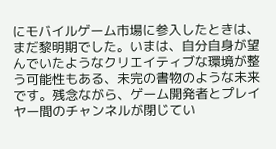にモバイルゲーム市場に参入したときは、まだ黎明期でした。いまは、自分自身が望んでいたようなクリエイティブな環境が整う可能性もある、未完の書物のような未来です。残念ながら、ゲーム開発者とプレイヤー間のチャンネルが閉じてい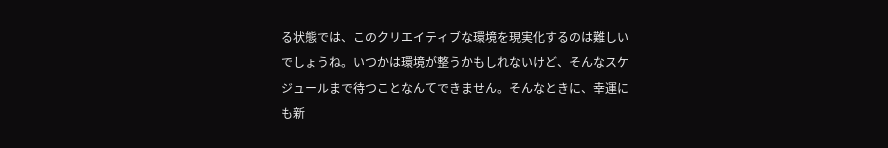る状態では、このクリエイティブな環境を現実化するのは難しいでしょうね。いつかは環境が整うかもしれないけど、そんなスケジュールまで待つことなんてできません。そんなときに、幸運にも新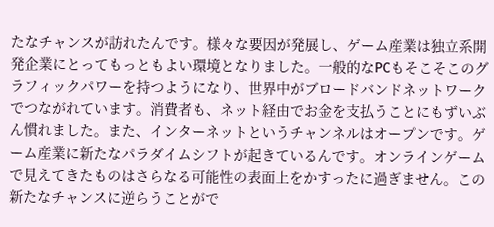たなチャンスが訪れたんです。様々な要因が発展し、ゲーム産業は独立系開発企業にとってもっともよい環境となりました。一般的なPCもそこそこのグラフィックパワーを持つようになり、世界中がブロードバンドネットワークでつながれています。消費者も、ネット経由でお金を支払うことにもずいぶん慣れました。また、インターネットというチャンネルはオープンです。ゲーム産業に新たなパラダイムシフトが起きているんです。オンラインゲームで見えてきたものはさらなる可能性の表面上をかすったに過ぎません。この新たなチャンスに逆らうことがで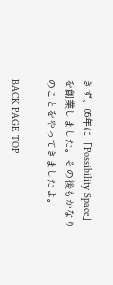きず、05年に「Possibility Space」を創業しました。その後もかなりのことをやってきましたよ。

BACK PAGE TOP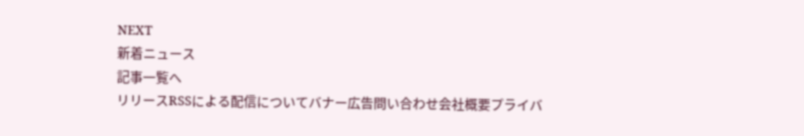NEXT
新着ニュース
記事一覧へ
リリースRSSによる配信についてバナー広告問い合わせ会社概要プライバ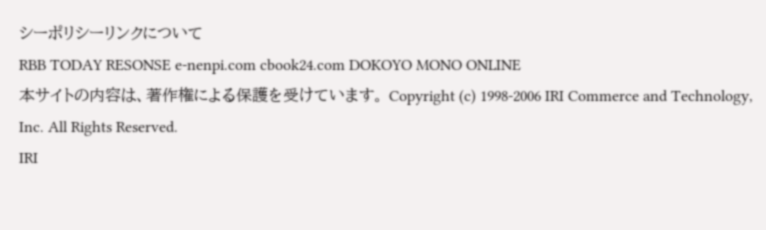シーポリシーリンクについて
RBB TODAY RESONSE e-nenpi.com cbook24.com DOKOYO MONO ONLINE
本サイトの内容は、著作権による保護を受けています。 Copyright (c) 1998-2006 IRI Commerce and Technology, Inc. All Rights Reserved.
IRI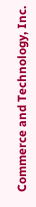Commerce and Technology, Inc.